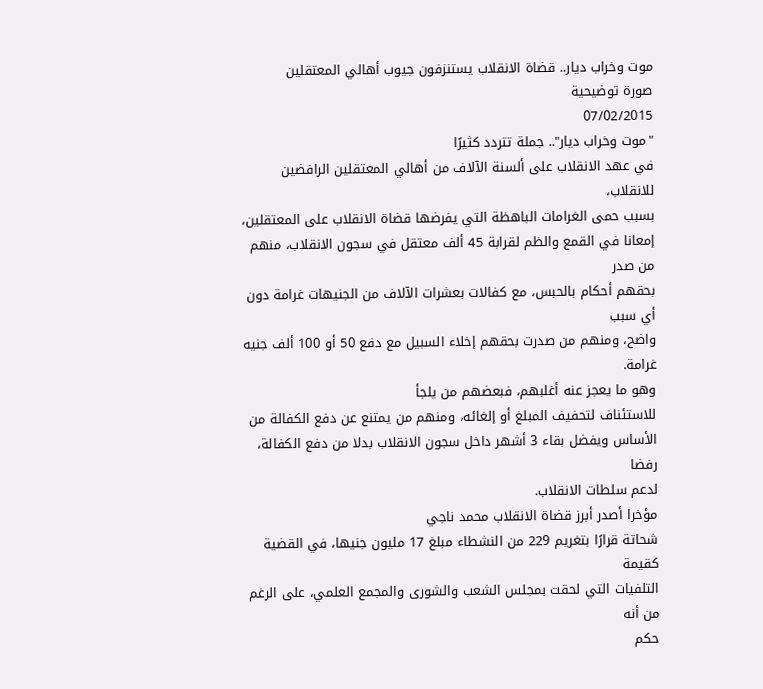موت وخراب ديار.. قضاة الانقلاب يستنزفون جيوب أهالي المعتقلين
صورة توضيحية
07/02/2015
"موت وخراب ديار".. جملة تتردد كثيرًا
في عهد الانقلاب على ألسنة الآلاف من أهالي المعتقلين الرافضين للانقلاب،
بسبب حمى الغرامات الباهظة التي يفرضها قضاة الانقلاب على المعتقلين،
إمعانا في القمع والظم لقرابة 45 ألف معتقل في سجون الانقلاب، منهم من صدر
بحقهم أحكام بالحبس، مع كفالات بعشرات الآلاف من الجنيهات غرامة دون أي سبب
واضح، ومنهم من صدرت بحقهم إخلاء السبيل مع دفع 50 أو 100 ألف جنيه غرامة.
وهو ما يعجز عنه أغلبهم، فبعضهم من يلجأ
للاستئناف لتحفيف المبلغ أو إلغائه، ومنهم من يمتنع عن دفع الكفالة من
الأساس ويفضل بقاء 3 أشهر داخل سجون الانقلاب بدلا من دفع الكفالة، رفضا
لدعم سلطات الانقلاب.
مؤخرا أصدر أبرز قضاة الانقلاب محمد ناجي
شحاتة قرارًا بتغريم 229 من النشطاء مبلغ 17 مليون جنيها، في القضية كقيمة
التلفيات التي لحقت بمجلس الشعب والشورى والمجمع العلمي، على الرغم من أنه
حكم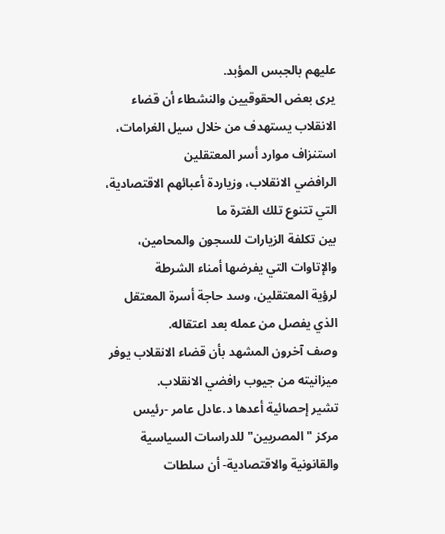عليهم بالجبس المؤبد.
يرى بعض الحقوقيين والنشطاء أن قضاء
الانقلاب يستهدف من خلال سيل الغرامات، استنزاف موارد أسر المعتقلين
الرافضي الانقلاب، وزياردة أعبائهم الاقتصادية، التي تتنوع تلك الفترة ما
بين تكلفة الزيارات للسجون والمحامين، والإتاوات التي يفرضها أمناء الشرطة
لرؤية المعتقلين، وسد حاجة أسرة المعتقل الذي يفصل من عمله بعد اعتقاله.
وصف آخرون المشهد بأن قضاء الانقلاب يوفر ميزانيته من جيوب رافضي الانقلاب.
تشير إحصائية أعدها د.عادل عامر -رئيس
مركز "المصريين" للدراسات السياسية والقانونية والاقتصادية- أن سلطات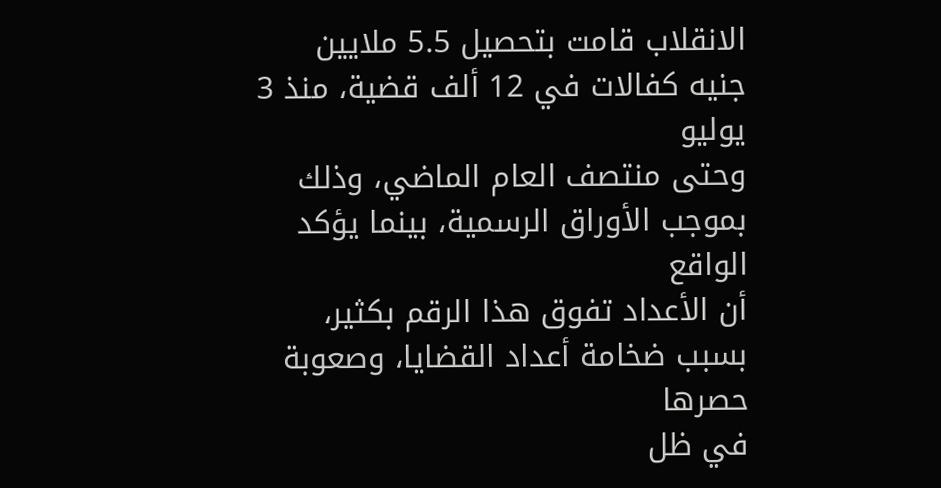الانقلاب قامت بتحصيل 5.5 ملايين جنيه كفالات في 12 ألف قضية، منذ 3 يوليو
وحتى منتصف العام الماضي، وذلك بموجب الأوراق الرسمية، بينما يؤكد الواقع
أن الأعداد تفوق هذا الرقم بكثير، بسبب ضخامة أعداد القضايا، وصعوبة حصرها
في ظل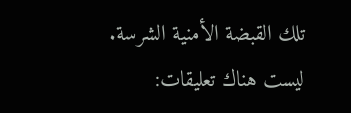تلك القبضة الأمنية الشرسة.
ليست هناك تعليقات: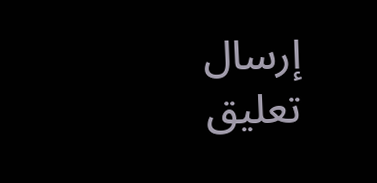إرسال تعليق